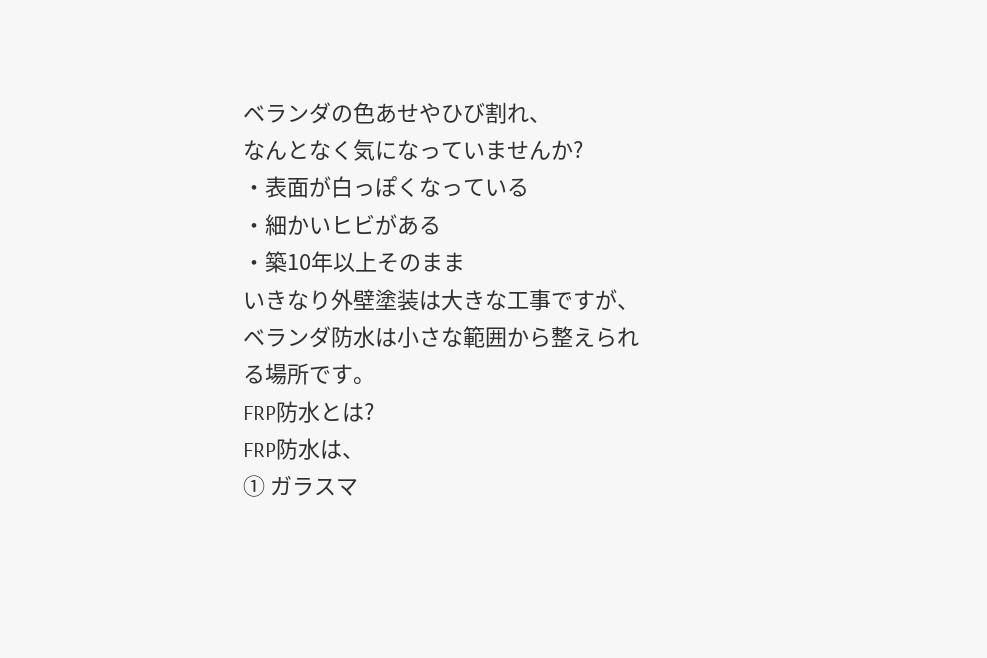ベランダの色あせやひび割れ、
なんとなく気になっていませんか?
・表面が白っぽくなっている
・細かいヒビがある
・築10年以上そのまま
いきなり外壁塗装は大きな工事ですが、
ベランダ防水は小さな範囲から整えられる場所です。
FRP防水とは?
FRP防水は、
① ガラスマ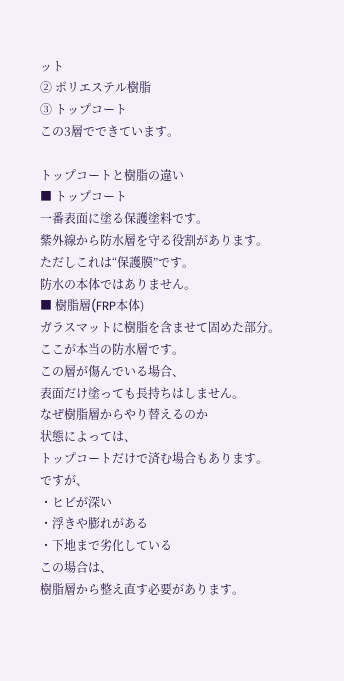ット
② ポリエステル樹脂
③ トップコート
この3層でできています。

トップコートと樹脂の違い
■ トップコート
一番表面に塗る保護塗料です。
紫外線から防水層を守る役割があります。
ただしこれは“保護膜”です。
防水の本体ではありません。
■ 樹脂層(FRP本体)
ガラスマットに樹脂を含ませて固めた部分。
ここが本当の防水層です。
この層が傷んでいる場合、
表面だけ塗っても長持ちはしません。
なぜ樹脂層からやり替えるのか
状態によっては、
トップコートだけで済む場合もあります。
ですが、
・ヒビが深い
・浮きや膨れがある
・下地まで劣化している
この場合は、
樹脂層から整え直す必要があります。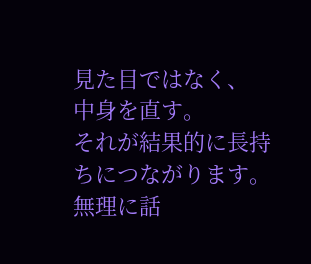見た目ではなく、
中身を直す。
それが結果的に長持ちにつながります。
無理に話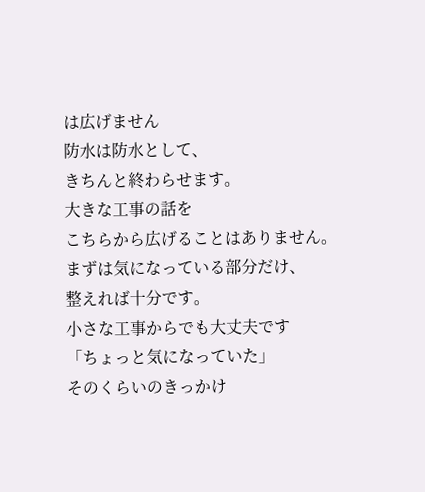は広げません
防水は防水として、
きちんと終わらせます。
大きな工事の話を
こちらから広げることはありません。
まずは気になっている部分だけ、
整えれば十分です。
小さな工事からでも大丈夫です
「ちょっと気になっていた」
そのくらいのきっかけ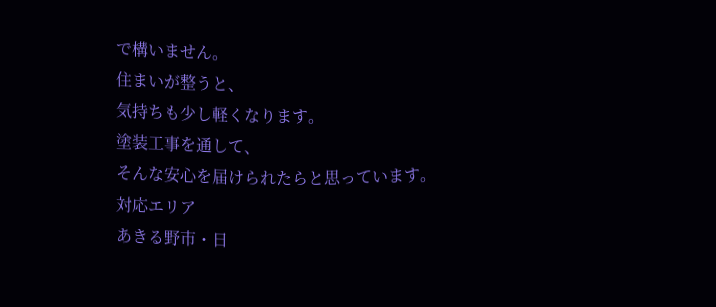で構いません。
住まいが整うと、
気持ちも少し軽くなります。
塗装工事を通して、
そんな安心を届けられたらと思っています。
対応エリア
あきる野市・日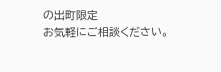の出町限定
お気軽にご相談ください。